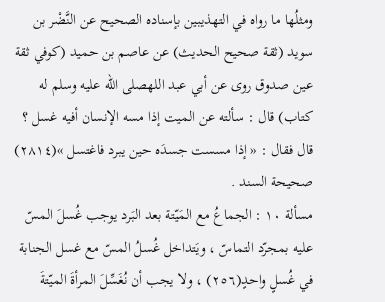ومثلُها ما رواه في التهذيبين بإسناده الصحيح عن النَّضْر بن سويد (ثقة صحيح الحديث) عن عاصم بن حميد (كوفي ثقة عين صدوق روى عن أبي عبد اللهصلى الله عليه وسلم له كتاب) قال : سألته عن الميت إذا مسه الإنسان أفيه غسل ؟ قال فقال : « إذا مسست جسدَه حين يبرد فاغتسل »(٢٨١٤) صحيحة السند .
مسألة ١٠ : الجماعُ مع المَيّتة بعد البَرد يوجب غُسلَ المسّ عليه بمجرّد التماسّ ، ويَتداخل غُسلُ المسّ مع غسل الجنابة في غُسلٍ واحدٍ(٢٥٦) ، ولا يجب أن نُغَسِّلَ المرأةَ الميّتةَ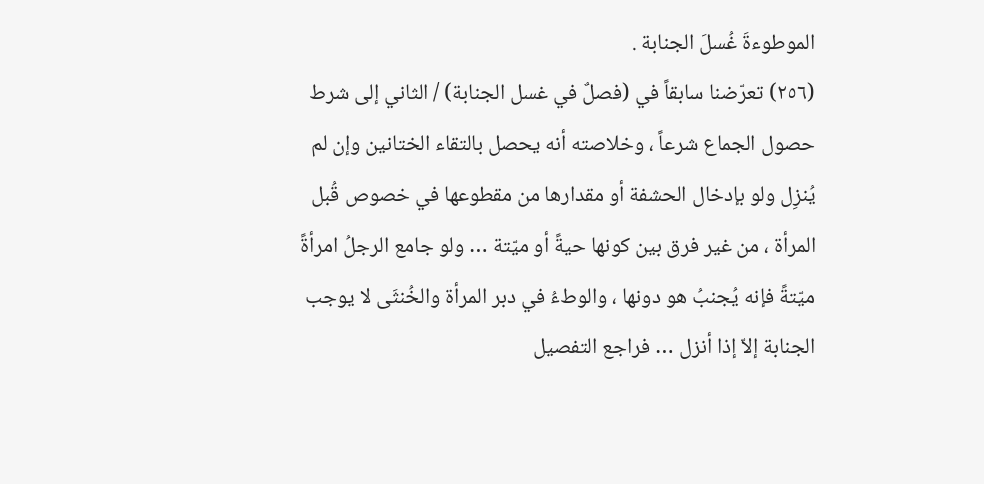الموطوءةَ غُسلَ الجنابة .
(٢٥٦) تعرّضنا سابقاً في (فصلٌ في غسل الجنابة) / الثاني إلى شرط حصول الجماع شرعاً ، وخلاصته أنه يحصل بالتقاء الختانين وإن لم يُنزِل ولو بإدخال الحشفة أو مقدارها من مقطوعها في خصوص قُبل المرأة ، من غير فرق بين كونها حيةً أو ميّتة … ولو جامع الرجلُ امرأةً ميّتةً فإنه يُجنبُ هو دونها ، والوطءُ في دبر المرأة والخُنثَى لا يوجب الجنابة إلاّ إذا أنزل … فراجع التفصيل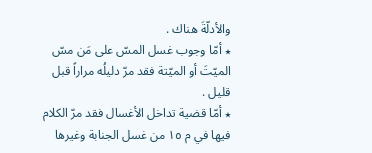والأدلّةَ هناك .
٭ أمّا وجوب غسل المسّ على مَن مسّ الميّتَ أو الميّتة فقد مرّ دليلُه مراراً قبل قليل .
٭ أمّا قضية تداخل الأغسال فقد مرّ الكلام فيها في م ١٥ من غسل الجنابة وغيرها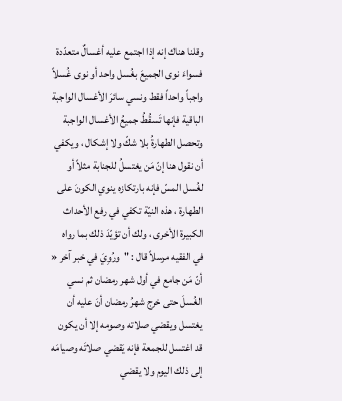وقلنا هناك إنه إذا اجتمع عليه أغسالٌ متعدّدة فسواءَ نوى الجميعَ بغُسل واحد أو نوى غُسلاً واجباً واحداً فقط ونسي سائرَ الأغسال الواجبة الباقية فإنها تَسقُطُ جميعُ الأغسال الواجبة وتحصل الطهارةُ بلا شكّ ولا إشكال ، ويكفي أن نقول هنا إنّ مَن يغتسلُ للجنابة مثلاً أو لغُسل المسّ فإنه بارتكازه ينوي الكونَ على الطهارة ، هذه النيّة تكفي في رفع الأحداث الكبيرة الأخرى ، ولك أن تؤيّدَ ذلك بما رواه في الفقيه مرسلاً قال : "ورُوِيَ في خبر آخر « أنّ مَن جامع في أول شهر رمضان ثم نسي الغُسلَ حتى خرج شهرُ رمضان أنَ عليه أن يغتسل ويقضي صلاته وصومه إلا أن يكون قد اغتسل للجمعة فإنه يَقضي صلاتَه وصيامَه إلى ذلك اليوم ولا يقضي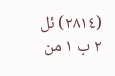(٢٨١٤) ئل ٢ ب ١ من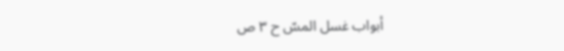أبواب غسل المسّ ح ٣ ص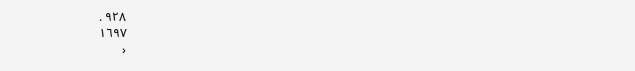٩٢٨ .
١٦٩٧
‹